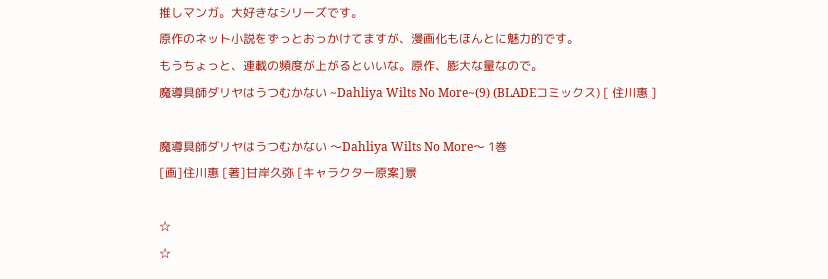推しマンガ。大好きなシリーズです。
原作のネット小説をずっとおっかけてますが、漫画化もほんとに魅力的です。
もうちょっと、連載の頻度が上がるといいな。原作、膨大な量なので。
魔導具師ダリヤはうつむかない ~Dahliya Wilts No More~(9) (BLADEコミックス) [ 住川惠 ]

魔導具師ダリヤはうつむかない 〜Dahliya Wilts No More〜 1巻
[画]住川惠 [著]甘岸久弥 [キャラクター原案]景

☆
☆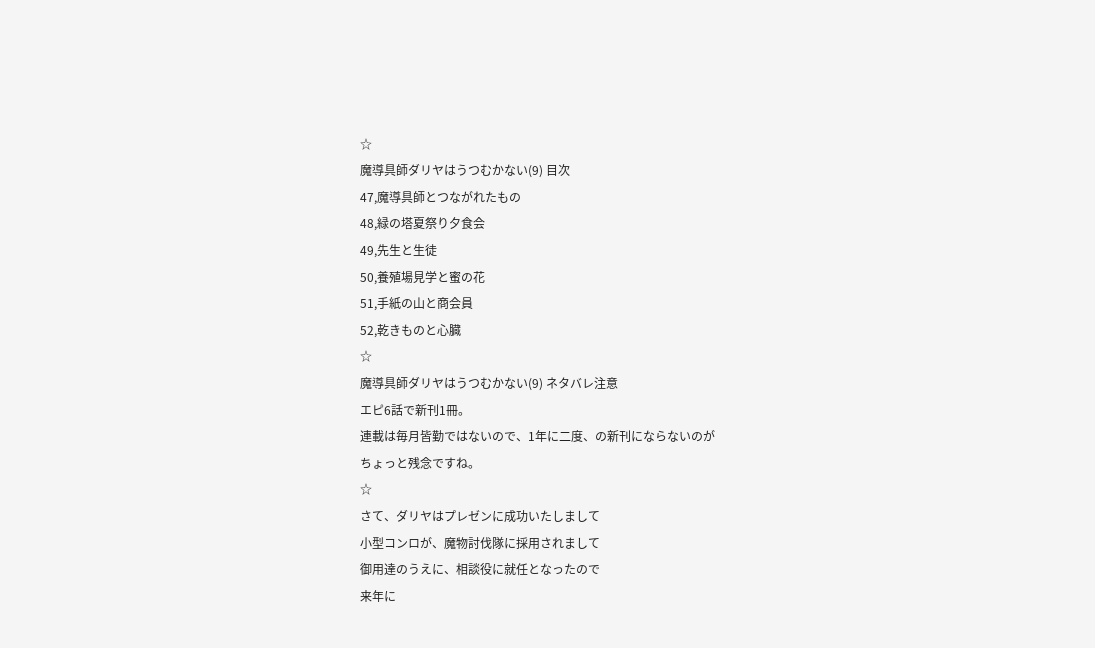☆
魔導具師ダリヤはうつむかない(9) 目次
47,魔導具師とつながれたもの
48,緑の塔夏祭り夕食会
49,先生と生徒
50,養殖場見学と蜜の花
51,手紙の山と商会員
52,乾きものと心臓
☆
魔導具師ダリヤはうつむかない(9) ネタバレ注意
エピ6話で新刊1冊。
連載は毎月皆勤ではないので、1年に二度、の新刊にならないのが
ちょっと残念ですね。
☆
さて、ダリヤはプレゼンに成功いたしまして
小型コンロが、魔物討伐隊に採用されまして
御用達のうえに、相談役に就任となったので
来年に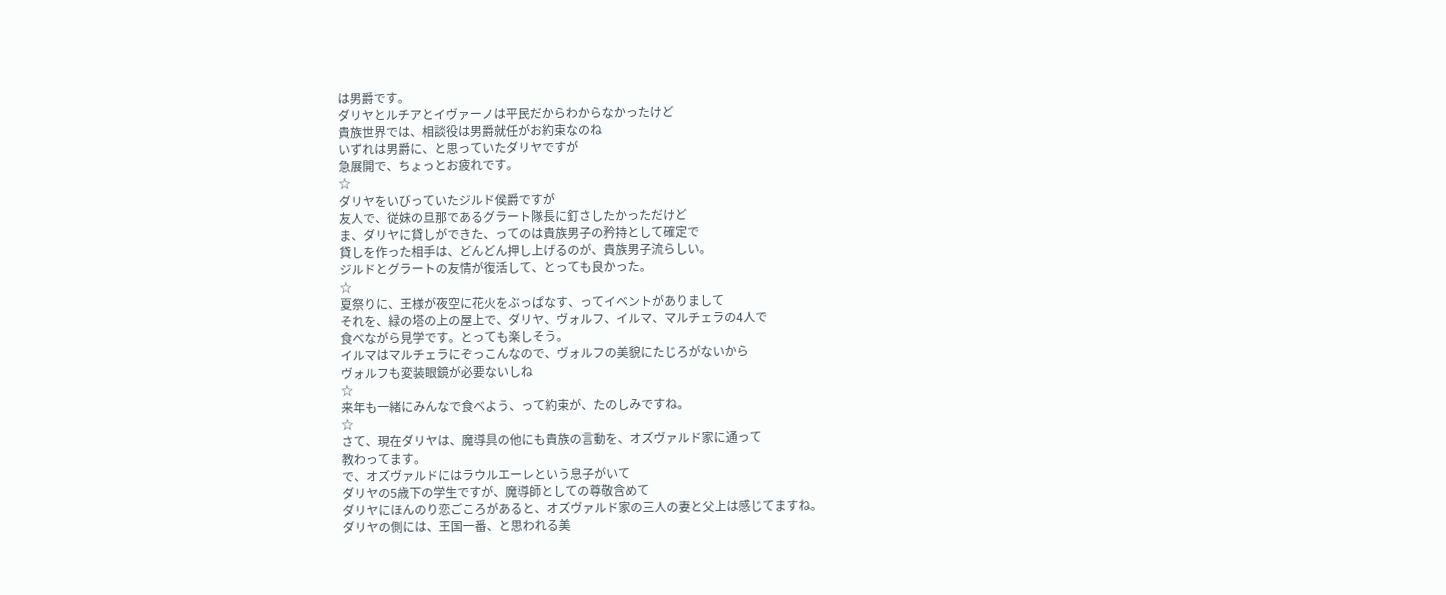は男爵です。
ダリヤとルチアとイヴァーノは平民だからわからなかったけど
貴族世界では、相談役は男爵就任がお約束なのね
いずれは男爵に、と思っていたダリヤですが
急展開で、ちょっとお疲れです。
☆
ダリヤをいびっていたジルド侯爵ですが
友人で、従妹の旦那であるグラート隊長に釘さしたかっただけど
ま、ダリヤに貸しができた、ってのは貴族男子の矜持として確定で
貸しを作った相手は、どんどん押し上げるのが、貴族男子流らしい。
ジルドとグラートの友情が復活して、とっても良かった。
☆
夏祭りに、王様が夜空に花火をぶっぱなす、ってイベントがありまして
それを、緑の塔の上の屋上で、ダリヤ、ヴォルフ、イルマ、マルチェラの4人で
食べながら見学です。とっても楽しそう。
イルマはマルチェラにぞっこんなので、ヴォルフの美貌にたじろがないから
ヴォルフも変装眼鏡が必要ないしね
☆
来年も一緒にみんなで食べよう、って約束が、たのしみですね。
☆
さて、現在ダリヤは、魔導具の他にも貴族の言動を、オズヴァルド家に通って
教わってます。
で、オズヴァルドにはラウルエーレという息子がいて
ダリヤの5歳下の学生ですが、魔導師としての尊敬含めて
ダリヤにほんのり恋ごころがあると、オズヴァルド家の三人の妻と父上は感じてますね。
ダリヤの側には、王国一番、と思われる美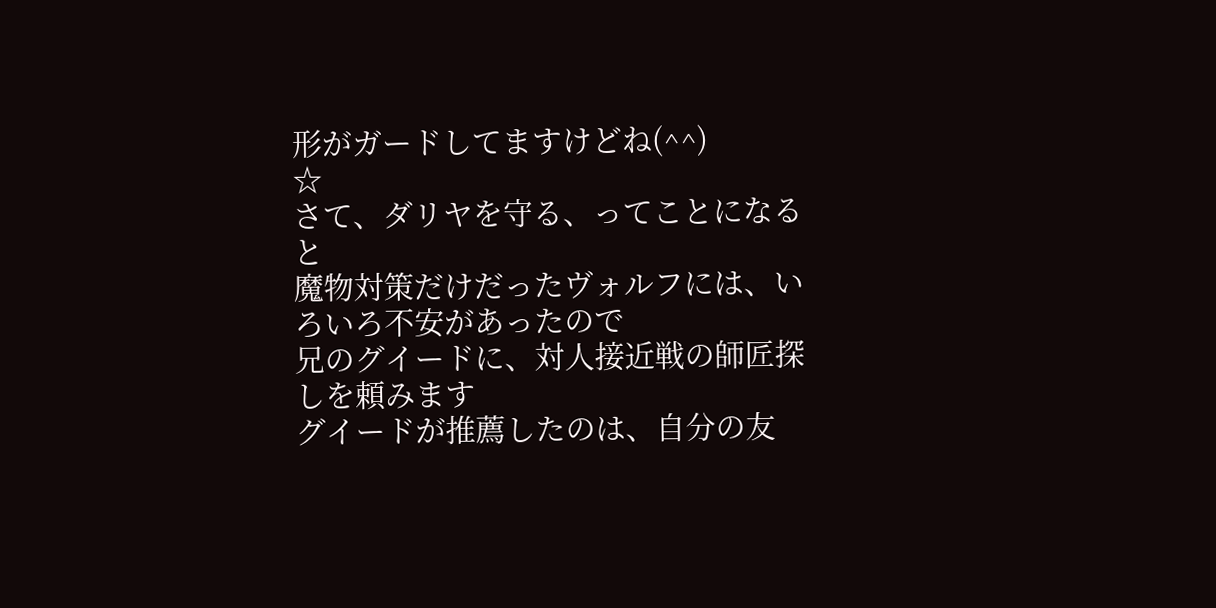形がガードしてますけどね(^^)
☆
さて、ダリヤを守る、ってことになると
魔物対策だけだったヴォルフには、いろいろ不安があったので
兄のグイードに、対人接近戦の師匠探しを頼みます
グイードが推薦したのは、自分の友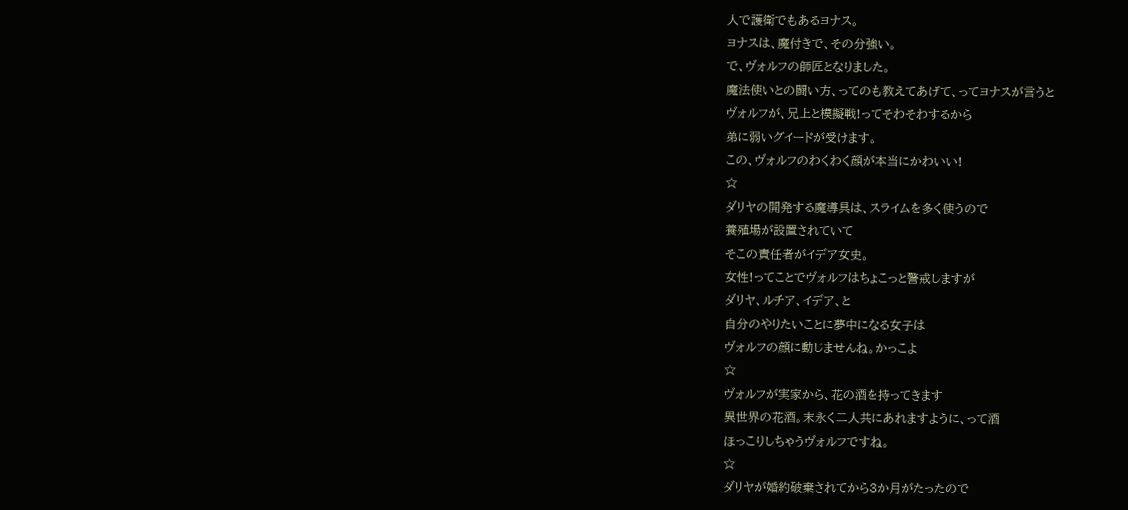人で護衛でもあるヨナス。
ヨナスは、魔付きで、その分強い。
で、ヴォルフの師匠となりました。
魔法使いとの闘い方、ってのも教えてあげて、ってヨナスが言うと
ヴォルフが、兄上と模擬戦!ってそわそわするから
弟に弱いグイードが受けます。
この、ヴォルフのわくわく顔が本当にかわいい!
☆
ダリヤの開発する魔導具は、スライムを多く使うので
養殖場が設置されていて
そこの責任者がイデア女史。
女性!ってことでヴォルフはちょこっと警戒しますが
ダリヤ、ルチア、イデア、と
自分のやりたいことに夢中になる女子は
ヴォルフの顔に動じませんね。かっこよ
☆
ヴォルフが実家から、花の酒を持ってきます
異世界の花酒。末永く二人共にあれますように、って酒
ほっこりしちゃうヴォルフですね。
☆
ダリヤが婚約破棄されてから3か月がたったので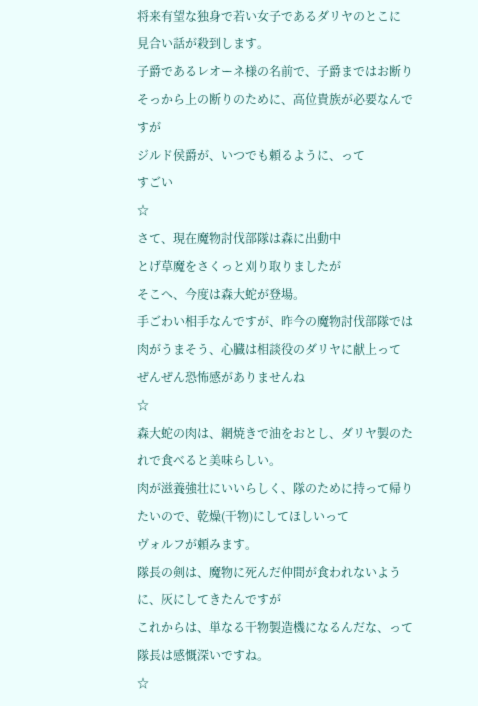将来有望な独身で若い女子であるダリヤのとこに
見合い話が殺到します。
子爵であるレオーネ様の名前で、子爵まではお断り
そっから上の断りのために、高位貴族が必要なんですが
ジルド侯爵が、いつでも頼るように、って
すごい
☆
さて、現在魔物討伐部隊は森に出動中
とげ草魔をさくっと刈り取りましたが
そこへ、今度は森大蛇が登場。
手ごわい相手なんですが、昨今の魔物討伐部隊では
肉がうまそう、心臓は相談役のダリヤに献上って
ぜんぜん恐怖感がありませんね
☆
森大蛇の肉は、網焼きで油をおとし、ダリヤ製のたれで食べると美味らしい。
肉が滋養強壮にいいらしく、隊のために持って帰りたいので、乾燥(干物)にしてほしいって
ヴォルフが頼みます。
隊長の剣は、魔物に死んだ仲間が食われないように、灰にしてきたんですが
これからは、単なる干物製造機になるんだな、って隊長は感慨深いですね。
☆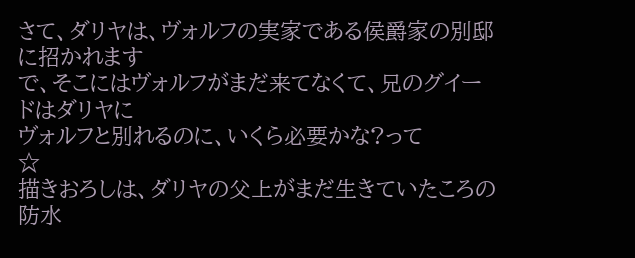さて、ダリヤは、ヴォルフの実家である侯爵家の別邸に招かれます
で、そこにはヴォルフがまだ来てなくて、兄のグイードはダリヤに
ヴォルフと別れるのに、いくら必要かな?って
☆
描きおろしは、ダリヤの父上がまだ生きていたころの
防水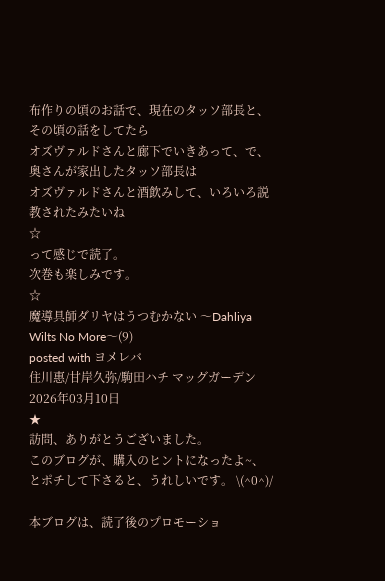布作りの頃のお話で、現在のタッソ部長と、その頃の話をしてたら
オズヴァルドさんと廊下でいきあって、で、奥さんが家出したタッソ部長は
オズヴァルドさんと酒飲みして、いろいろ説教されたみたいね
☆
って感じで読了。
次巻も楽しみです。
☆
魔導具師ダリヤはうつむかない 〜Dahliya Wilts No More〜(9)
posted with ヨメレバ
住川惠/甘岸久弥/駒田ハチ マッグガーデン 2026年03月10日
★
訪問、ありがとうございました。
このブログが、購入のヒントになったよ~、とポチして下さると、うれしいです。 \(^0^)/

本ブログは、読了後のプロモーショ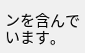ンを含んでいます。